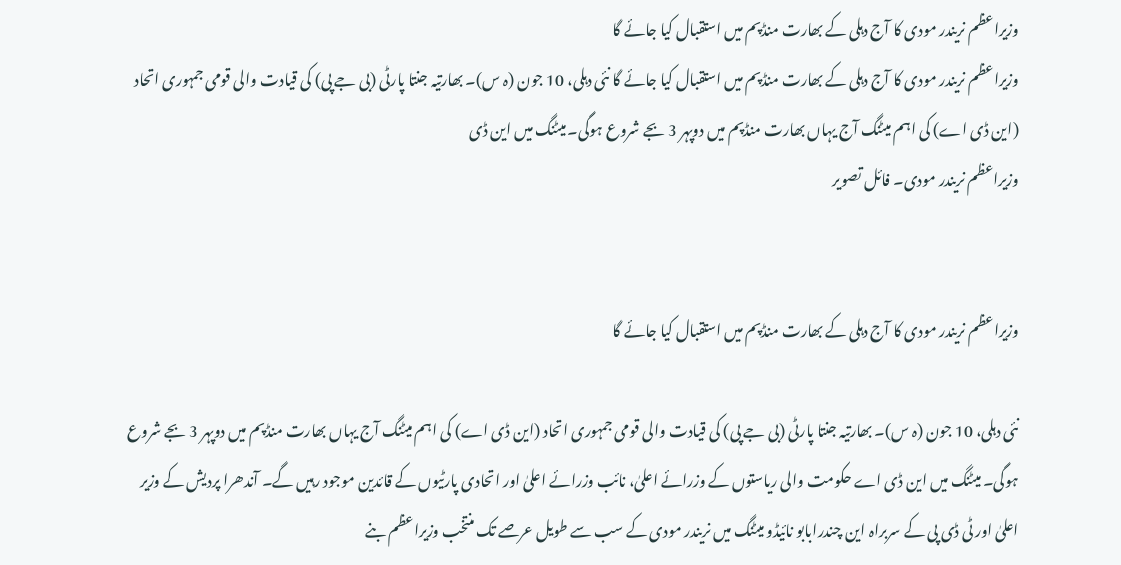وزیراعظم نریندر مودی کا آج دہلی کے بھارت منڈپم میں استقبال کیا جائے گا
وزیراعظم نریندر مودی کا آج دہلی کے بھارت منڈپم میں استقبال کیا جائے گا نئی دہلی، 10 جون (ہ س)۔ بھارتیہ جنتا پارٹی (بی جے پی) کی قیادت والی قومی جمہوری اتحاد (این ڈی اے) کی اہم میٹنگ آج یہاں بھارت منڈپم میں دوپہر 3 بجے شروع ہوگی۔ میٹنگ میں این ڈی
وزیراعظم نریندر مودی۔ فائل تصویر


وزیراعظم نریندر مودی کا آج دہلی کے بھارت منڈپم میں استقبال کیا جائے گا

نئی دہلی، 10 جون (ہ س)۔ بھارتیہ جنتا پارٹی (بی جے پی) کی قیادت والی قومی جمہوری اتحاد (این ڈی اے) کی اہم میٹنگ آج یہاں بھارت منڈپم میں دوپہر 3 بجے شروع ہوگی۔ میٹنگ میں این ڈی اے حکومت والی ریاستوں کے وزرائے اعلیٰ، نائب وزرائے اعلیٰ اور اتحادی پارٹیوں کے قائدین موجود رہیں گے۔ آندھرا پردیش کے وزیر اعلیٰ اور ٹی ڈی پی کے سربراہ این چندرابابو نائیڈو میٹنگ میں نریندر مودی کے سب سے طویل عرصے تک منتخب وزیراعظم بنے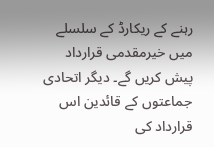رہنے کے ریکارڈ کے سلسلے میں خیرمقدمی قرارداد پیش کریں گے۔ دیگر اتحادی جماعتوں کے قائدین اس قرارداد کی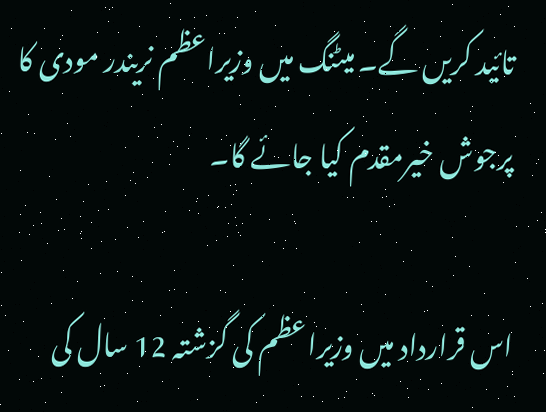تائید کریں گے۔ میٹنگ میں وزیراعظم نریندر مودی کا پرجوش خیرمقدم کیا جائے گا۔

اس قرارداد میں وزیراعظم کی گزشتہ 12 سال کی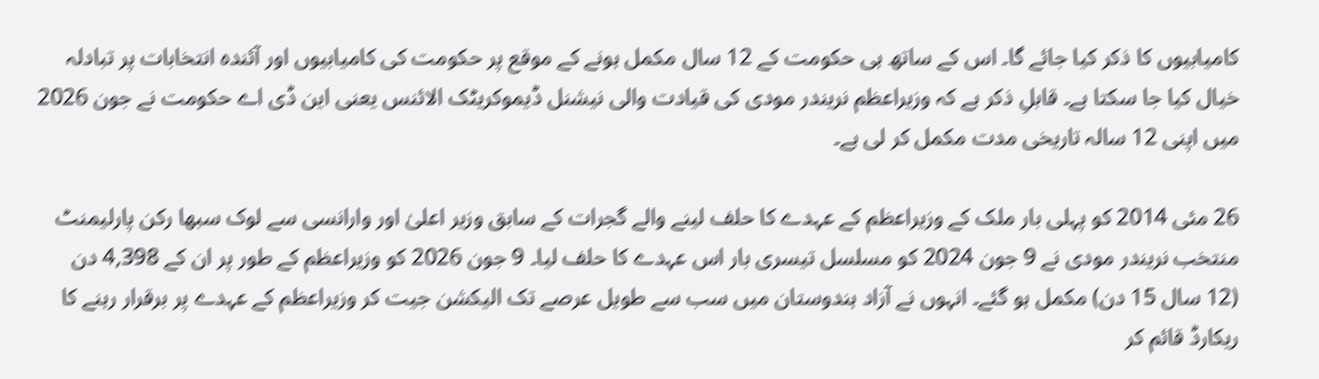کامیابیوں کا ذکر کیا جائے گا۔ اس کے ساتھ ہی حکومت کے 12 سال مکمل ہونے کے موقع پر حکومت کی کامیابیوں اور آئندہ انتخابات پر تبادلہ خیال کیا جا سکتا ہے۔ قابلِ ذکر ہے کہ وزیراعظم نریندر مودی کی قیادت والی نیشنل ڈیموکریٹک الائنس یعنی این ڈی اے حکومت نے جون 2026 میں اپنی 12 سالہ تاریخی مدت مکمل کر لی ہے۔

26 مئی 2014 کو پہلی بار ملک کے وزیراعظم کے عہدے کا حلف لینے والے گجرات کے سابق وزیر اعلیٰ اور وارانسی سے لوک سبھا رکن پارلیمنٹ منتخب نریندر مودی نے 9 جون 2024 کو مسلسل تیسری بار اس عہدے کا حلف لیا۔ 9 جون 2026 کو وزیراعظم کے طور پر ان کے 4,398 دن (12 سال 15 دن) مکمل ہو گئے۔ انہوں نے آزاد ہندوستان میں سب سے طویل عرصے تک الیکشن جیت کر وزیراعظم کے عہدے پر برقرار رہنے کا ریکارڈ قائم کر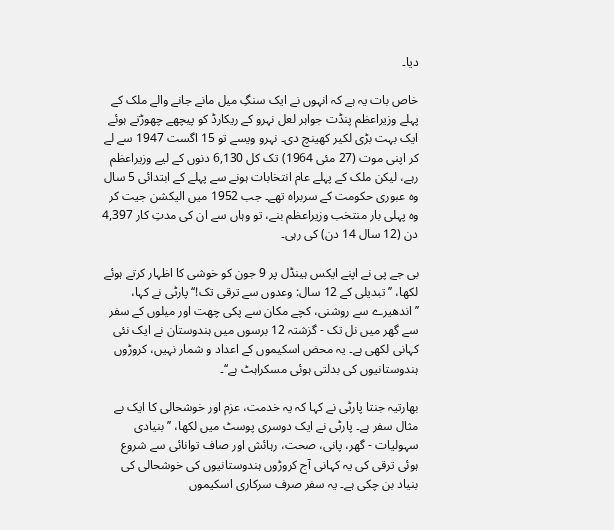دیا۔

خاص بات یہ ہے کہ انہوں نے ایک سنگِ میل مانے جانے والے ملک کے پہلے وزیراعظم پنڈت جواہر لعل نہرو کے ریکارڈ کو پیچھے چھوڑتے ہوئے ایک بہت بڑی لکیر کھینچ دی۔ نہرو ویسے تو 15 اگست 1947 سے لے کر اپنی موت (27 مئی 1964) تک کل 6,130 دنوں کے لیے وزیراعظم رہے، لیکن ملک کے پہلے عام انتخابات ہونے سے پہلے کے ابتدائی 5 سال وہ عبوری حکومت کے سربراہ تھے۔ جب 1952 میں الیکشن جیت کر وہ پہلی بار منتخب وزیراعظم بنے، تو وہاں سے ان کی مدتِ کار 4,397 دن (12 سال 14 دن) کی رہی۔

بی جے پی نے اپنے ایکس ہینڈل پر 9 جون کو خوشی کا اظہار کرتے ہوئے لکھا، ’’تبدیلی کے 12 سال: وعدوں سے ترقی تک!‘‘ پارٹی نے کہا، ’’اندھیرے سے روشنی، کچے مکان سے پکی چھت اور میلوں کے سفر سے گھر میں نل تک - گزشتہ 12 برسوں میں ہندوستان نے ایک نئی کہانی لکھی ہے۔ یہ محض اسکیموں کے اعداد و شمار نہیں، کروڑوں ہندوستانیوں کی بدلتی ہوئی مسکراہٹ ہے‘‘۔

بھارتیہ جنتا پارٹی نے کہا کہ یہ خدمت، عزم اور خوشحالی کا ایک بے مثال سفر ہے۔ پارٹی نے ایک دوسری پوسٹ میں لکھا، ’’بنیادی سہولیات - گھر، پانی، صحت، رہائش اور صاف توانائی سے شروع ہوئی ترقی کی یہ کہانی آج کروڑوں ہندوستانیوں کی خوشحالی کی بنیاد بن چکی ہے۔ یہ سفر صرف سرکاری اسکیموں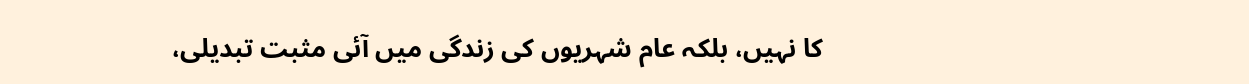کا نہیں، بلکہ عام شہریوں کی زندگی میں آئی مثبت تبدیلی،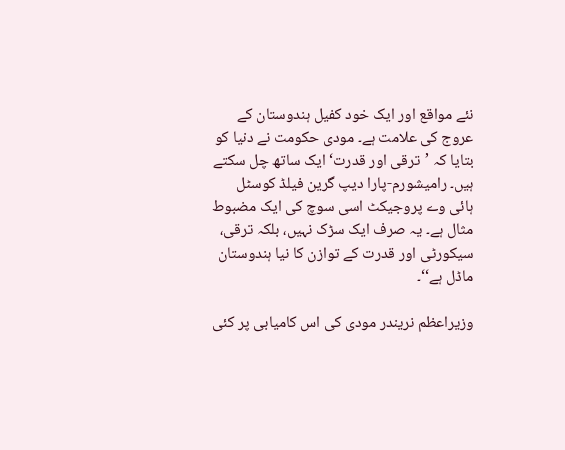نئے مواقع اور ایک خود کفیل ہندوستان کے عروج کی علامت ہے۔ مودی حکومت نے دنیا کو بتایا کہ ’ترقی اور قدرت‘ ایک ساتھ چل سکتے ہیں۔ رامیشورم-پارا دیپ گرین فیلڈ کوسٹل ہائی وے پروجیکٹ اسی سوچ کی ایک مضبوط مثال ہے۔ یہ صرف ایک سڑک نہیں، بلکہ ترقی، سیکورٹی اور قدرت کے توازن کا نیا ہندوستان ماڈل ہے‘‘۔

وزیراعظم نریندر مودی کی اس کامیابی پر کئی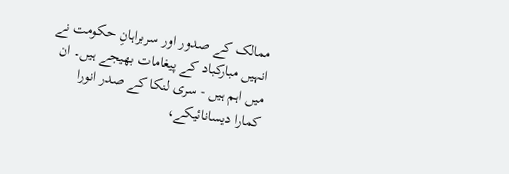ممالک کے صدور اور سربراہانِ حکومت نے انہیں مبارکباد کے پیغامات بھیجے ہیں۔ ان میں اہم ہیں - سری لنکا کے صدر انورا کمارا دیسانائیکے،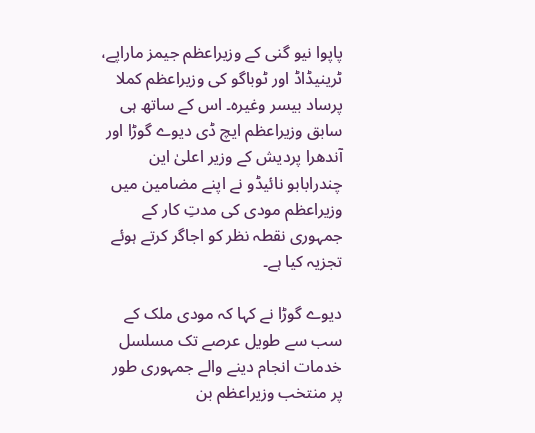پاپوا نیو گنی کے وزیراعظم جیمز ماراپے، ٹرینیڈاڈ اور ٹوباگو کی وزیراعظم کملا پرساد بیسر وغیرہ۔ اس کے ساتھ ہی سابق وزیراعظم ایچ ڈی دیوے گوڑا اور آندھرا پردیش کے وزیر اعلیٰ این چندرابابو نائیڈو نے اپنے مضامین میں وزیراعظم مودی کی مدتِ کار کے جمہوری نقطہ نظر کو اجاگر کرتے ہوئے تجزیہ کیا ہے۔

دیوے گوڑا نے کہا کہ مودی ملک کے سب سے طویل عرصے تک مسلسل خدمات انجام دینے والے جمہوری طور پر منتخب وزیراعظم بن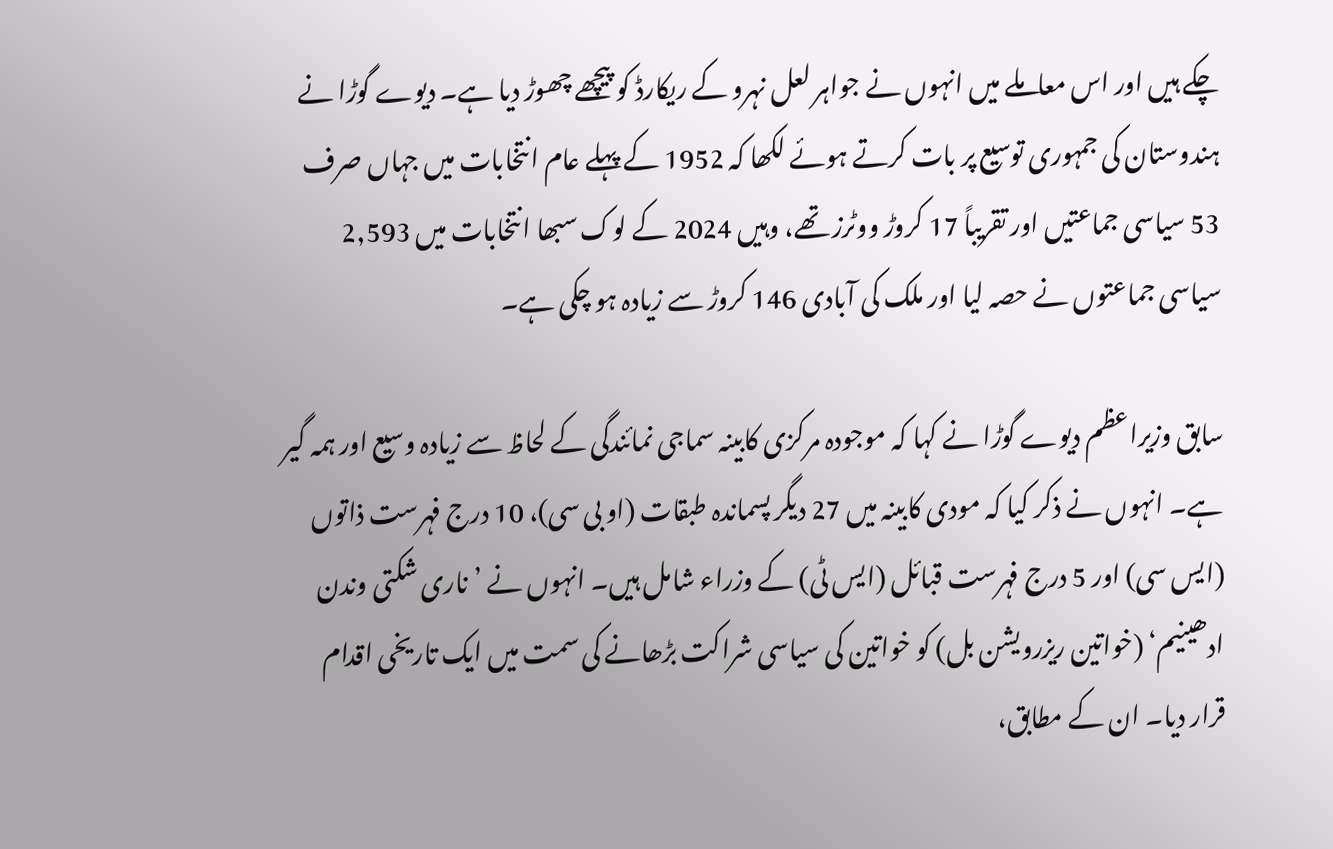چکے ہیں اور اس معاملے میں انہوں نے جواہر لعل نہرو کے ریکارڈ کو پیچھے چھوڑ دیا ہے۔ دیوے گوڑا نے ہندوستان کی جمہوری توسیع پر بات کرتے ہوئے لکھا کہ 1952 کے پہلے عام انتخابات میں جہاں صرف 53 سیاسی جماعتیں اور تقریباً 17 کروڑ ووٹرز تھے، وہیں 2024 کے لوک سبھا انتخابات میں 2,593 سیاسی جماعتوں نے حصہ لیا اور ملک کی آبادی 146 کروڑ سے زیادہ ہو چکی ہے۔

سابق وزیراعظم دیوے گوڑا نے کہا کہ موجودہ مرکزی کابینہ سماجی نمائندگی کے لحاظ سے زیادہ وسیع اور ہمہ گیر ہے۔ انہوں نے ذکر کیا کہ مودی کابینہ میں 27 دیگر پسماندہ طبقات (او بی سی)، 10 درج فہرست ذاتوں (ایس سی) اور 5 درج فہرست قبائل (ایس ٹی) کے وزراء شامل ہیں۔ انہوں نے ’ناری شکتی وندن ادھینیم‘ (خواتین ریزرویشن بل) کو خواتین کی سیاسی شراکت بڑھانے کی سمت میں ایک تاریخی اقدام قرار دیا۔ ان کے مطابق،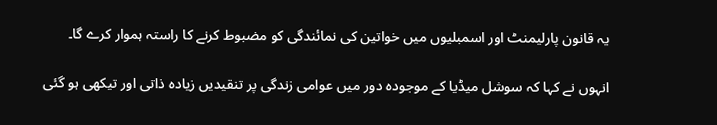یہ قانون پارلیمنٹ اور اسمبلیوں میں خواتین کی نمائندگی کو مضبوط کرنے کا راستہ ہموار کرے گا۔

انہوں نے کہا کہ سوشل میڈیا کے موجودہ دور میں عوامی زندگی پر تنقیدیں زیادہ ذاتی اور تیکھی ہو گئی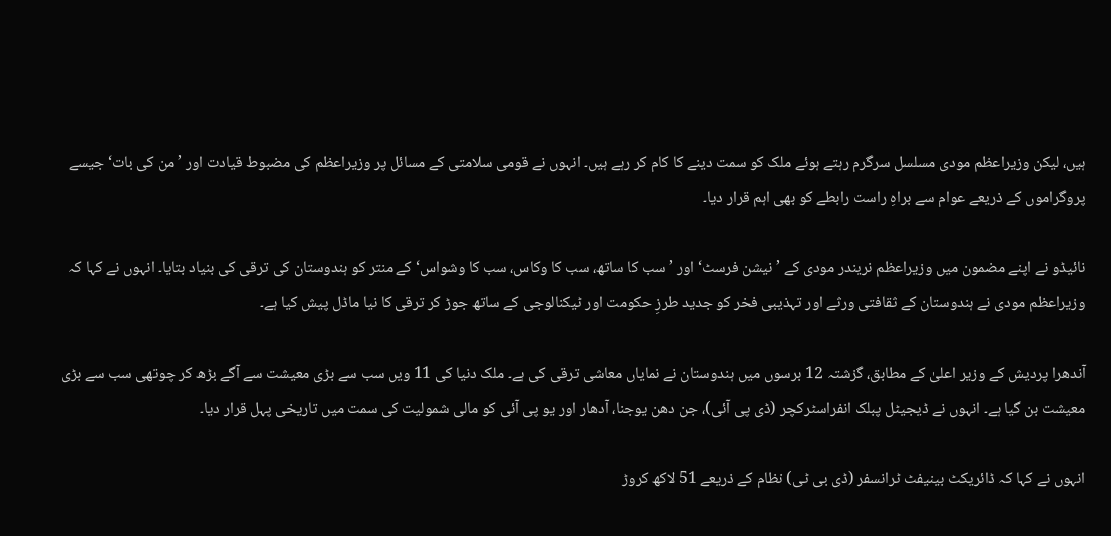ہیں، لیکن وزیراعظم مودی مسلسل سرگرم رہتے ہوئے ملک کو سمت دینے کا کام کر رہے ہیں۔ انہوں نے قومی سلامتی کے مسائل پر وزیراعظم کی مضبوط قیادت اور ’من کی بات‘ جیسے پروگراموں کے ذریعے عوام سے براہِ راست رابطے کو بھی اہم قرار دیا۔

نائیڈو نے اپنے مضمون میں وزیراعظم نریندر مودی کے ’نیشن فرسٹ‘ اور ’سب کا ساتھ، سب کا وکاس، سب کا وشواس‘ کے منتر کو ہندوستان کی ترقی کی بنیاد بتایا۔ انہوں نے کہا کہ وزیراعظم مودی نے ہندوستان کے ثقافتی ورثے اور تہذیبی فخر کو جدید طرزِ حکومت اور ٹیکنالوجی کے ساتھ جوڑ کر ترقی کا نیا ماڈل پیش کیا ہے۔

آندھرا پردیش کے وزیر اعلیٰ کے مطابق، گزشتہ 12 برسوں میں ہندوستان نے نمایاں معاشی ترقی کی ہے۔ ملک دنیا کی 11 ویں سب سے بڑی معیشت سے آگے بڑھ کر چوتھی سب سے بڑی معیشت بن گیا ہے۔ انہوں نے ڈیجیٹل پبلک انفراسٹرکچر (ڈی پی آئی)، جن دھن یوجنا، آدھار اور یو پی آئی کو مالی شمولیت کی سمت میں تاریخی پہل قرار دیا۔

انہوں نے کہا کہ ڈائریکٹ بینیفٹ ٹرانسفر (ڈی بی ٹی) نظام کے ذریعے 51 لاکھ کروڑ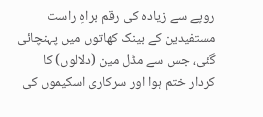روپے سے زیادہ کی رقم براہِ راست مستفیدین کے بینک کھاتوں میں پہنچائی گئی، جس سے مڈل مین (دلالوں) کا کردار ختم ہوا اور سرکاری اسکیموں کی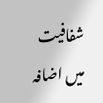شفافیت میں اضافہ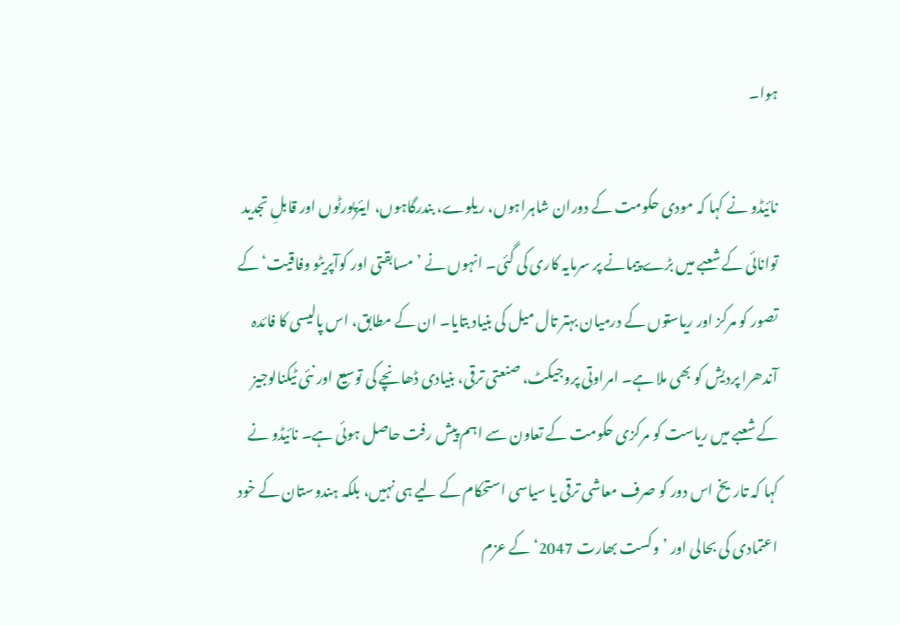ہوا۔

نائیڈو نے کہا کہ مودی حکومت کے دوران شاہراہوں، ریلوے، بندرگاہوں، ایئرپورٹوں اور قابلِ تجدید توانائی کے شعبے میں بڑے پیمانے پر سرمایہ کاری کی گئی۔ انہوں نے ’مسابقتی اور کوآپریٹو وفاقیت‘ کے تصور کو مرکز اور ریاستوں کے درمیان بہتر تال میل کی بنیاد بتایا۔ ان کے مطابق، اس پالیسی کا فائدہ آندھرا پردیش کو بھی ملا ہے۔ امراوتی پروجیکٹ، صنعتی ترقی، بنیادی ڈھانچے کی توسیع اور نئی ٹیکنالوجیز کے شعبے میں ریاست کو مرکزی حکومت کے تعاون سے اہم پیش رفت حاصل ہوئی ہے۔ نائیڈو نے کہا کہ تاریخ اس دور کو صرف معاشی ترقی یا سیاسی استحکام کے لیے ہی نہیں، بلکہ ہندوستان کے خود اعتمادی کی بحالی اور ’وکست بھارت 2047‘ کے عزم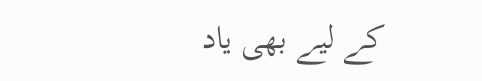کے لیے بھی یاد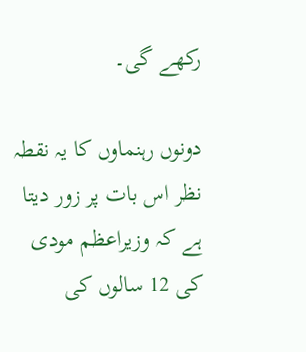رکھے گی۔

دونوں رہنماوں کا یہ نقطہ نظر اس بات پر زور دیتا ہے کہ وزیراعظم مودی کی 12 سالوں کی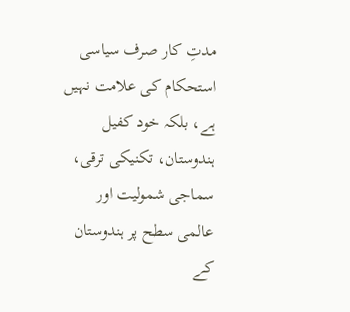مدتِ کار صرف سیاسی استحکام کی علامت نہیں ہے، بلکہ خود کفیل ہندوستان، تکنیکی ترقی، سماجی شمولیت اور عالمی سطح پر ہندوستان کے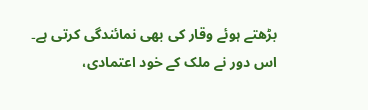بڑھتے ہوئے وقار کی بھی نمائندگی کرتی ہے۔ اس دور نے ملک کے خود اعتمادی،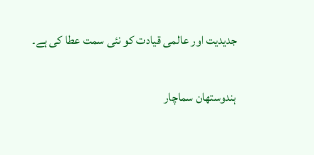جدیدیت اور عالمی قیادت کو نئی سمت عطا کی ہے۔

ہندوستھان سماچار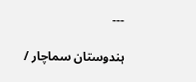---

ہندوستان سماچار /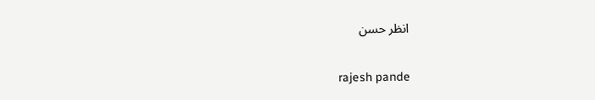انظر حسن


 rajesh pande